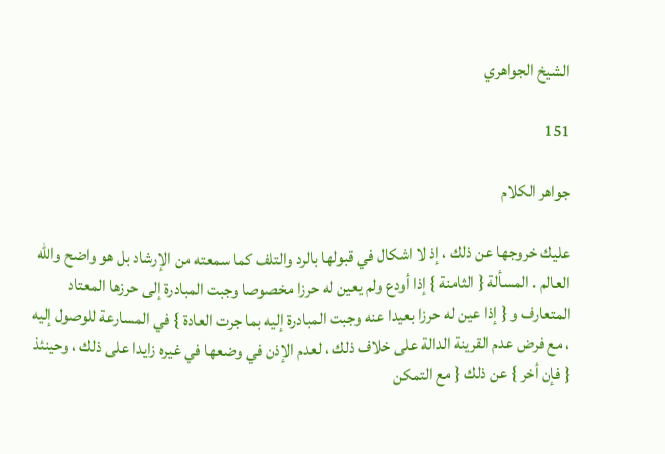الشيخ الجواهري

151

جواهر الكلام

عليك خروجها عن ذلك ، إذ لا اشكال في قبولها بالرد والتلف كما سمعته من الإرشاد بل هو واضح والله العالم . المسألة { الثامنة } إذا أودع ولم يعين له حرزا مخصوصا وجبت المبادرة إلى حرزها المعتاد المتعارف و { إذا عين له حرزا بعيدا عنه وجبت المبادرة إليه بما جرت العادة } في المسارعة للوصول إليه ، مع فرض عدم القرينة الدالة على خلاف ذلك ، لعدم الإذن في وضعها في غيره زايدا على ذلك ، وحينئذ { فإن أخر } عن ذلك { مع التمكن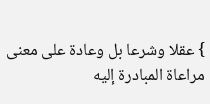} عقلا وشرعا بل وعادة على معنى مراعاة المبادرة إليه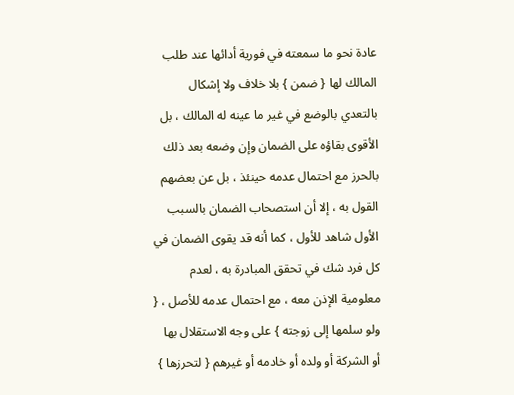عادة نحو ما سمعته في فورية أدائها عند طلب المالك لها { ضمن } بلا خلاف ولا إشكال بالتعدي بالوضع في غير ما عينه له المالك ، بل الأقوى بقاؤه على الضمان وإن وضعه بعد ذلك بالحرز مع احتمال عدمه حينئذ ، بل عن بعضهم القول به ، إلا أن استصحاب الضمان بالسبب الأول شاهد للأول ، كما أنه قد يقوى الضمان في كل فرد شك في تحقق المبادرة به ، لعدم معلومية الإذن معه ، مع احتمال عدمه للأصل ، { ولو سلمها إلى زوجته } على وجه الاستقلال بها أو الشركة أو ولده أو خادمه أو غيرهم { لتحرزها }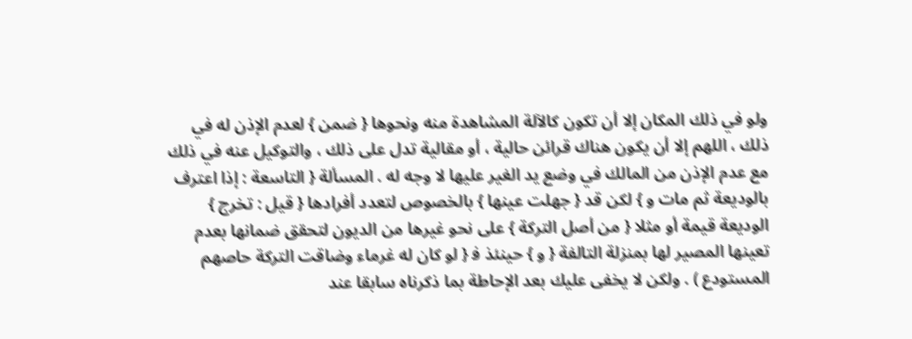ولو في ذلك المكان إلا أن تكون كالآلة المشاهدة منه ونحوها { ضمن } لعدم الإذن له في ذلك ، اللهم إلا أن يكون هناك قرائن حالية ، أو مقالية تدل على ذلك ، والتوكيل عنه في ذلك مع عدم الإذن من المالك في وضع يد الغير عليها لا وجه له . المسألة { التاسعة : إذا اعترف بالوديعة ثم مات و } لكن قد { جهلت عينها } بالخصوص لتعدد أفرادها { قيل : تخرج } الوديعة قيمة أو مثلا { من أصل التركة } على نحو غيرها من الديون لتحقق ضمانها بعدم تعينها المصير لها بمنزلة التالفة { و } حينئذ ف‍ { لو كان له غرماء وضاقت التركة حاصهم المستودع ) . ولكن لا يخفى عليك بعد الإحاطة بما ذكرناه سابقا عند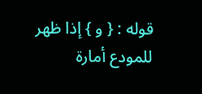قوله : { و } إذا ظهر للمودع أمارة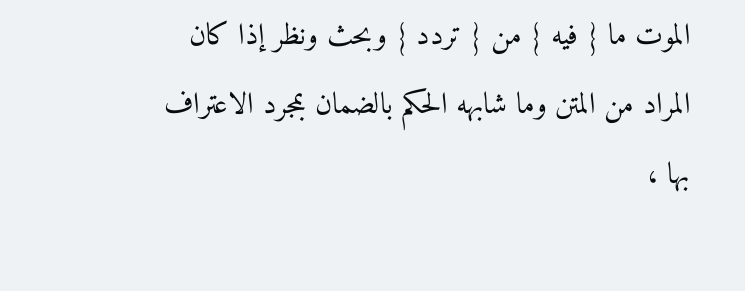الموت ما { فيه } من { تردد } وبحث ونظر إذا كان المراد من المتن وما شابهه الحكم بالضمان بمجرد الاعتراف بها ،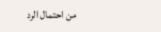من احتمال الرد